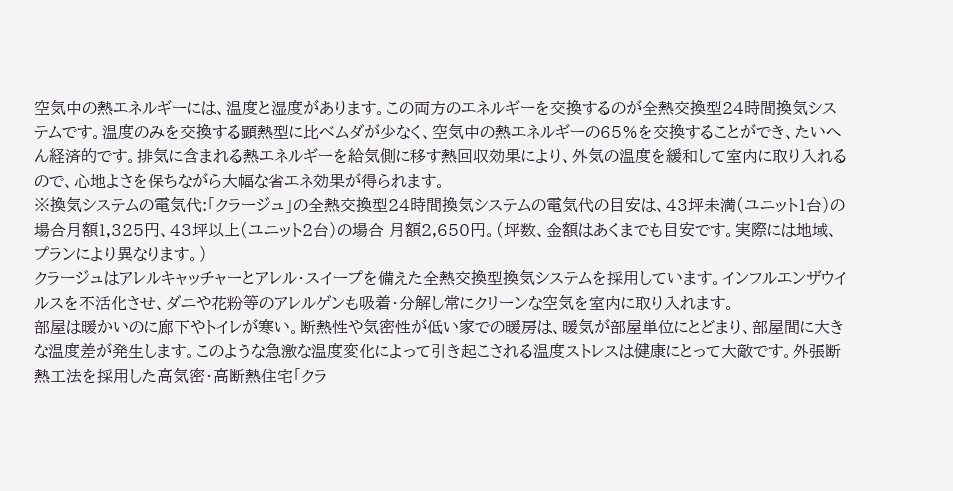空気中の熱エネルギーには、温度と湿度があります。この両方のエネルギーを交換するのが全熱交換型24時間換気システムです。温度のみを交換する顕熱型に比べムダが少なく、空気中の熱エネルギーの65%を交換することができ、たいへん経済的です。排気に含まれる熱エネルギーを給気側に移す熱回収効果により、外気の温度を緩和して室内に取り入れるので、心地よさを保ちながら大幅な省エネ効果が得られます。
※換気システムの電気代:「クラージュ」の全熱交換型24時間換気システムの電気代の目安は、43坪未満(ユニット1台)の場合月額1,325円、43坪以上(ユニット2台)の場合 月額2,650円。(坪数、金額はあくまでも目安です。実際には地域、プランにより異なります。)
クラージュはアレルキャッチャーとアレル・スイープを備えた全熱交換型換気システムを採用しています。インフルエンザウイルスを不活化させ、ダニや花粉等のアレルゲンも吸着・分解し常にクリーンな空気を室内に取り入れます。
部屋は暖かいのに廊下やトイレが寒い。断熱性や気密性が低い家での暖房は、暖気が部屋単位にとどまり、部屋間に大きな温度差が発生します。このような急激な温度変化によって引き起こされる温度ストレスは健康にとって大敵です。外張断熱工法を採用した高気密・高断熱住宅「クラ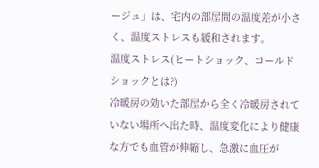ージュ」は、宅内の部屋間の温度差が小さく、温度ストレスも緩和されます。
温度ストレス(ヒートショック、コールドショックとは?)
冷暖房の効いた部屋から全く冷暖房されていない場所へ出た時、温度変化により健康な方でも血管が伸縮し、急激に血圧が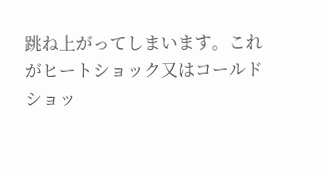跳ね上がってしまいます。これがヒートショック又はコールドショッ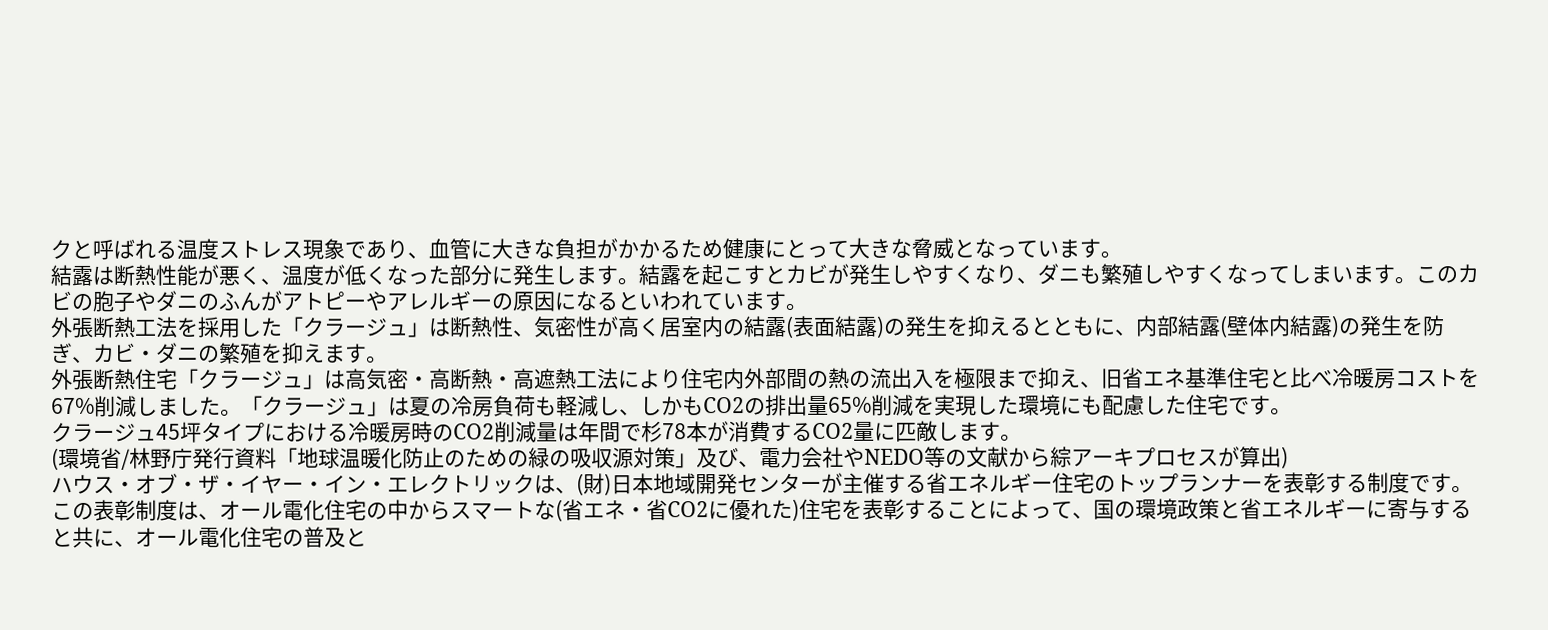クと呼ばれる温度ストレス現象であり、血管に大きな負担がかかるため健康にとって大きな脅威となっています。
結露は断熱性能が悪く、温度が低くなった部分に発生します。結露を起こすとカビが発生しやすくなり、ダニも繁殖しやすくなってしまいます。このカビの胞子やダニのふんがアトピーやアレルギーの原因になるといわれています。
外張断熱工法を採用した「クラージュ」は断熱性、気密性が高く居室内の結露(表面結露)の発生を抑えるとともに、内部結露(壁体内結露)の発生を防ぎ、カビ・ダニの繁殖を抑えます。
外張断熱住宅「クラージュ」は高気密・高断熱・高遮熱工法により住宅内外部間の熱の流出入を極限まで抑え、旧省エネ基準住宅と比べ冷暖房コストを67%削減しました。「クラージュ」は夏の冷房負荷も軽減し、しかもCO2の排出量65%削減を実現した環境にも配慮した住宅です。
クラージュ45坪タイプにおける冷暖房時のCO2削減量は年間で杉78本が消費するCO2量に匹敵します。
(環境省/林野庁発行資料「地球温暖化防止のための緑の吸収源対策」及び、電力会社やNEDO等の文献から綜アーキプロセスが算出)
ハウス・オブ・ザ・イヤー・イン・エレクトリックは、(財)日本地域開発センターが主催する省エネルギー住宅のトップランナーを表彰する制度です。この表彰制度は、オール電化住宅の中からスマートな(省エネ・省CO2に優れた)住宅を表彰することによって、国の環境政策と省エネルギーに寄与すると共に、オール電化住宅の普及と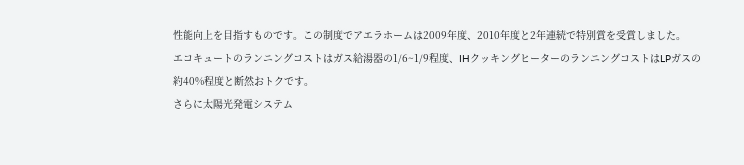性能向上を目指すものです。この制度でアエラホームは2009年度、2010年度と2年連続で特別賞を受賞しました。
エコキュートのランニングコストはガス給湯器の1/6~1/9程度、IHクッキングヒーターのランニングコストはLPガスの約40%程度と断然おトクです。
さらに太陽光発電システム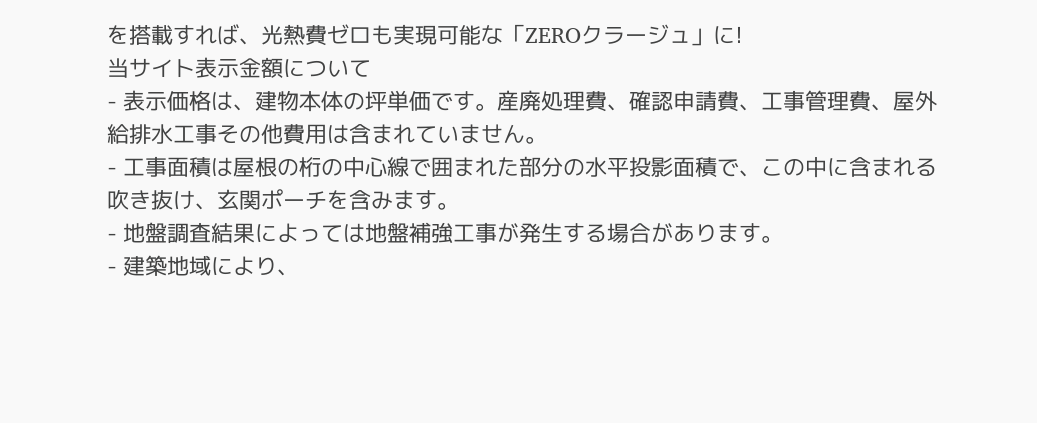を搭載すれば、光熱費ゼロも実現可能な「ZEROクラージュ」に!
当サイト表示金額について
- 表示価格は、建物本体の坪単価です。産廃処理費、確認申請費、工事管理費、屋外給排水工事その他費用は含まれていません。
- 工事面積は屋根の桁の中心線で囲まれた部分の水平投影面積で、この中に含まれる吹き抜け、玄関ポーチを含みます。
- 地盤調査結果によっては地盤補強工事が発生する場合があります。
- 建築地域により、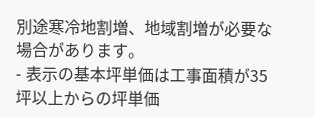別途寒冷地割増、地域割増が必要な場合があります。
- 表示の基本坪単価は工事面積が35坪以上からの坪単価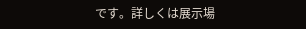です。詳しくは展示場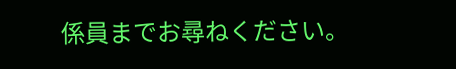係員までお尋ねください。